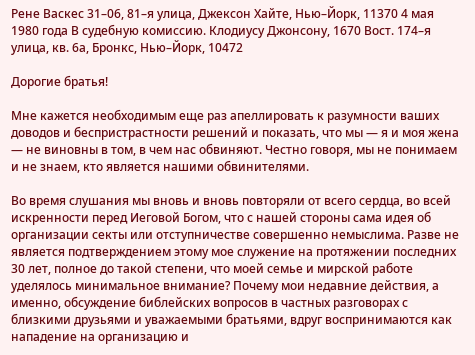Рене Васкес 31–06, 81–я улица, Джексон Хайте, Нью–Йорк, 11370 4 мая 1980 года В судебную комиссию. Клодиусу Джонсону, 1670 Вост. 174–я улица, кв. 6а, Бронкс, Нью–Йорк, 10472

Дорогие братья!

Мне кажется необходимым еще раз апеллировать к разумности ваших доводов и беспристрастности решений и показать, что мы — я и моя жена — не виновны в том, в чем нас обвиняют. Честно говоря, мы не понимаем и не знаем, кто является нашими обвинителями.

Во время слушания мы вновь и вновь повторяли от всего сердца, во всей искренности перед Иеговой Богом, что с нашей стороны сама идея об организации секты или отступничестве совершенно немыслима. Разве не является подтверждением этому мое служение на протяжении последних 30 лет, полное до такой степени, что моей семье и мирской работе уделялось минимальное внимание? Почему мои недавние действия, а именно, обсуждение библейских вопросов в частных разговорах с близкими друзьями и уважаемыми братьями, вдруг воспринимаются как нападение на организацию и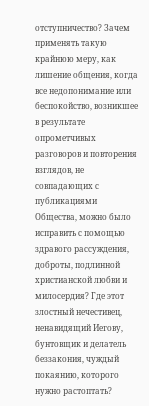отступничество? Зачем применять такую крайнюю меру, как лишение общения, когда все недопонимание или беспокойство, возникшее в результате опрометчивых разговоров и повторения взглядов, не совпадающих с публикациями Общества, можно было исправить с помощью здравого рассуждения, доброты, подлинной христианской любви и милосердия? Где этот злостный нечестивец, ненавидящий Иегову, бунтовщик и делатель беззакония, чуждый покаянию, которого нужно растоптать?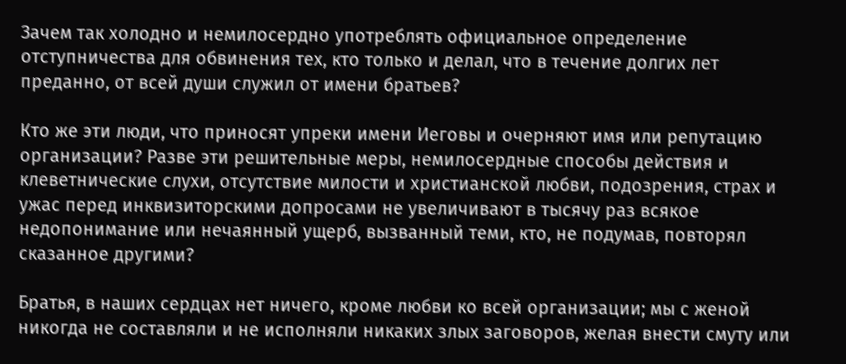Зачем так холодно и немилосердно употреблять официальное определение отступничества для обвинения тех, кто только и делал, что в течение долгих лет преданно, от всей души служил от имени братьев?

Кто же эти люди, что приносят упреки имени Иеговы и очерняют имя или репутацию организации? Разве эти решительные меры, немилосердные способы действия и клеветнические слухи, отсутствие милости и христианской любви, подозрения, страх и ужас перед инквизиторскими допросами не увеличивают в тысячу раз всякое недопонимание или нечаянный ущерб, вызванный теми, кто, не подумав, повторял сказанное другими?

Братья, в наших сердцах нет ничего, кроме любви ко всей организации; мы с женой никогда не составляли и не исполняли никаких злых заговоров, желая внести смуту или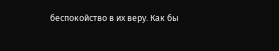беспокойство в их веру. Как бы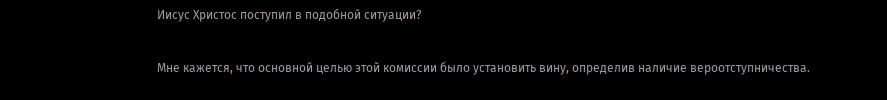Иисус Христос поступил в подобной ситуации?

Мне кажется, что основной целью этой комиссии было установить вину, определив наличие вероотступничества.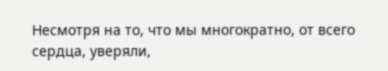Несмотря на то, что мы многократно, от всего сердца, уверяли,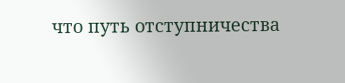что путь отступничества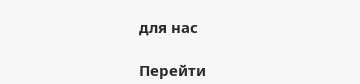для нас

Перейти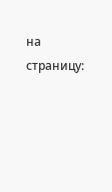на страницу: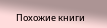Похожие книги